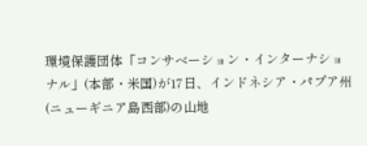環境保護団体「コンサベーション・インターナショナル」(本部・米国)が17日、インドネシア・パプア州(ニューギニア島西部)の山地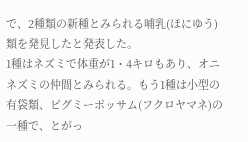で、2種類の新種とみられる哺乳(ほにゆう)類を発見したと発表した。
1種はネズミで体重が1・4キロもあり、オニネズミの仲間とみられる。もう1種は小型の有袋類、ピグミーポッサム(フクロヤマネ)の一種で、とがっ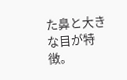た鼻と大きな目が特徴。